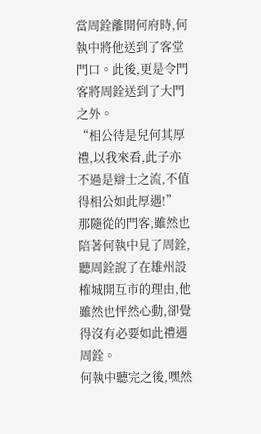當周銓離開何府時,何執中將他送到了客堂門口。此後,更是令門客將周銓送到了大門之外。
“相公待是兒何其厚禮,以我來看,此子亦不過是辯士之流,不值得相公如此厚遇!”
那隨從的門客,雖然也陪著何執中見了周銓,聽周銓說了在雄州設榷城開互市的理由,他雖然也怦然心動,卻覺得沒有必要如此禮遇周銓。
何執中聽完之後,嘿然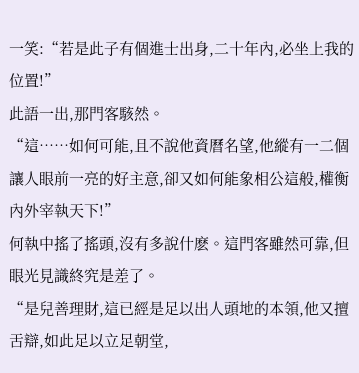一笑:“若是此子有個進士出身,二十年內,必坐上我的位置!”
此語一出,那門客駭然。
“這……如何可能,且不說他資曆名望,他縱有一二個讓人眼前一亮的好主意,卻又如何能象相公這般,權衡內外宰執天下!”
何執中搖了搖頭,沒有多說什麽。這門客雖然可靠,但眼光見識終究是差了。
“是兒善理財,這已經是足以出人頭地的本領,他又擅舌辯,如此足以立足朝堂,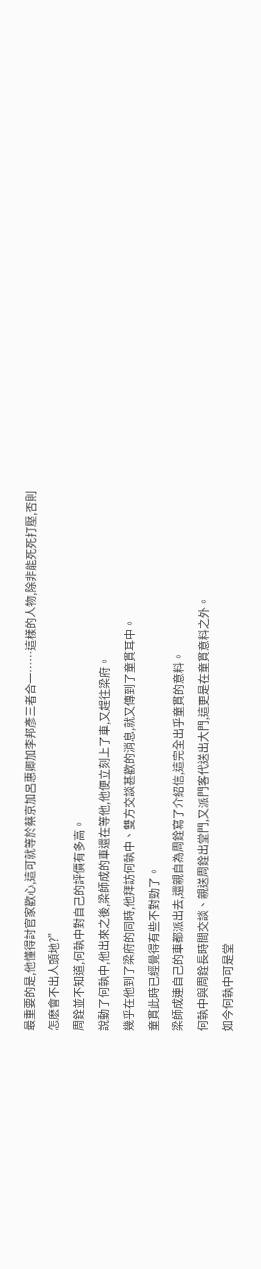最重要的是,他懂得討官家歡心,這可就等於蔡京加呂惠卿加李邦彥三者合一……這樣的人物,除非能死死打壓,否則怎麽會不出人頭地?”
周銓並不知道,何執中對自己的評價有多高。
說動了何執中,他出來之後,梁師成的車還在等他,他便立刻上了車,又趕往梁府。
幾乎在他到了梁府的同時,他拜訪何執中、雙方交談甚歡的消息,就又傳到了童貫耳中。
童貫此時已經覺得有些不對勁了。
梁師成連自己的車都派出去,還親自為周銓寫了介紹信,這完全出乎童貫的意料。
何執中與周銓長時間交談、親送周銓出堂門,又派門客代送出大門,這更是在童貫意料之外。
如今何執中可是堂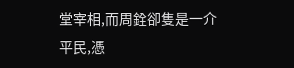堂宰相,而周銓卻隻是一介平民,憑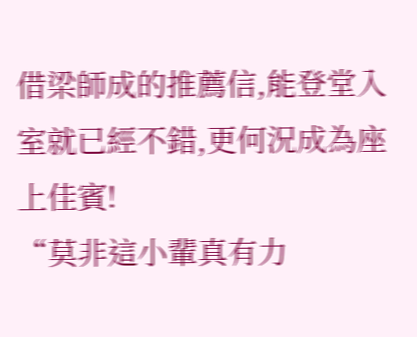借梁師成的推薦信,能登堂入室就已經不錯,更何況成為座上佳賓!
“莫非這小輩真有力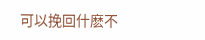可以挽回什麽不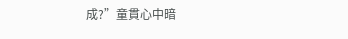成?”童貫心中暗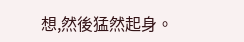想,然後猛然起身。